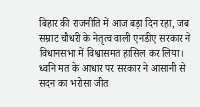बिहार की राजनीति में आज बड़ा दिन रहा, जब सम्राट चौधरी के नेतृत्व वाली एनडीए सरकार ने विधानसभा में विश्वासमत हासिल कर लिया। ध्वनि मत के आधार पर सरकार ने आसानी से सदन का भरोसा जीत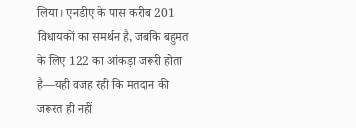लिया। एनडीए के पास करीब 201 विधायकों का समर्थन है, जबकि बहुमत के लिए 122 का आंकड़ा जरूरी होता है—यही वजह रही कि मतदान की जरूरत ही नहीं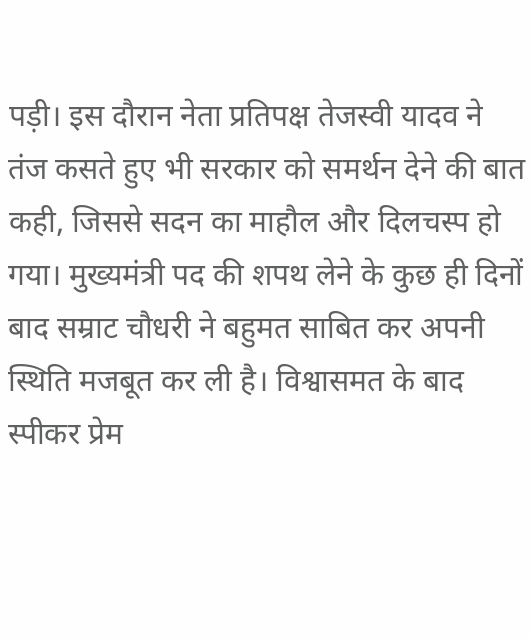पड़ी। इस दौरान नेता प्रतिपक्ष तेजस्वी यादव ने तंज कसते हुए भी सरकार को समर्थन देने की बात कही, जिससे सदन का माहौल और दिलचस्प हो गया। मुख्यमंत्री पद की शपथ लेने के कुछ ही दिनों बाद सम्राट चौधरी ने बहुमत साबित कर अपनी स्थिति मजबूत कर ली है। विश्वासमत के बाद स्पीकर प्रेम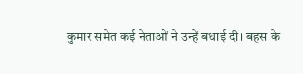कुमार समेत कई नेताओं ने उन्हें बधाई दी। बहस के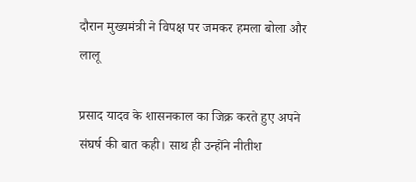दौरान मुख्यमंत्री ने विपक्ष पर जमकर हमला बोला और लालू

प्रसाद यादव के शासनकाल का जिक्र करते हुए अपने संघर्ष की बात कही। साथ ही उन्होंने नीतीश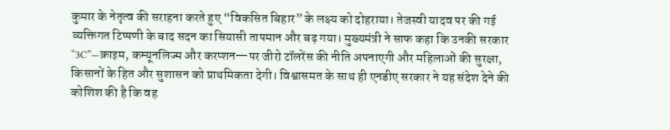कुमार के नेतृत्व की सराहना करते हुए “विकसित बिहार” के लक्ष्य को दोहराया। तेजस्वी यादव पर की गई व्यक्तिगत टिप्पणी के बाद सदन का सियासी तापमान और बढ़ गया। मुख्यमंत्री ने साफ कहा कि उनकी सरकार “3C”—क्राइम, कम्यूनलिज्म और करप्शन—पर जीरो टॉलरेंस की नीति अपनाएगी और महिलाओं की सुरक्षा, किसानों के हित और सुशासन को प्राथमिकता देगी। विश्वासमत के साथ ही एनडीए सरकार ने यह संदेश देने की कोशिश की है कि वह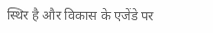स्थिर है और विकास के एजेंडे पर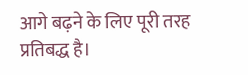आगे बढ़ने के लिए पूरी तरह प्रतिबद्ध है।